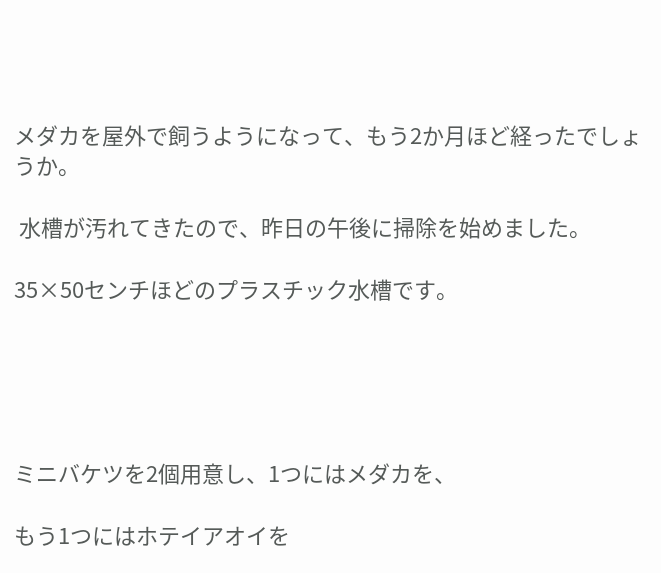メダカを屋外で飼うようになって、もう2か月ほど経ったでしょうか。

 水槽が汚れてきたので、昨日の午後に掃除を始めました。

35×50センチほどのプラスチック水槽です。





ミニバケツを2個用意し、1つにはメダカを、

もう1つにはホテイアオイを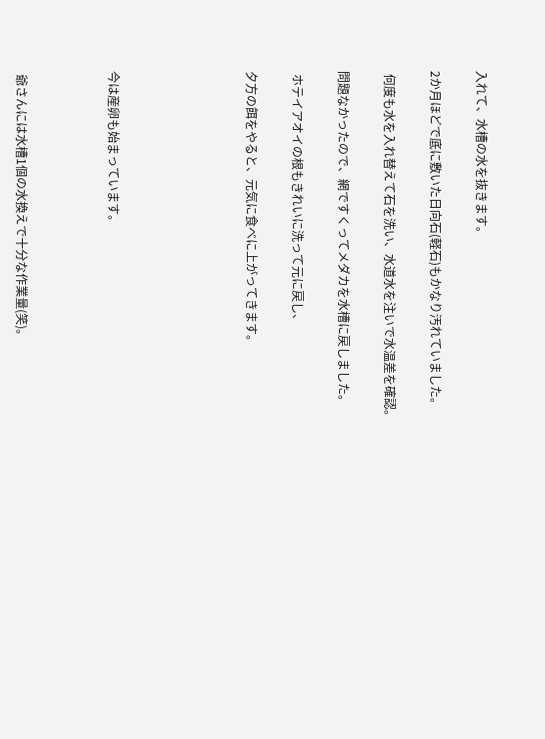入れて、水槽の水を抜きます。

2か月ほどで底に敷いた日向石(軽石)もかなり汚れていました。

 何度も水を入れ替えて石を洗い、水道水を注いで水温差を確認。

問題なかったので、網ですくってメダカを水槽に戻しました。

 ホテイアオイの根もきれいに洗って元に戻し、

夕方の餌をやると、元気に食べに上がってきます。





今は産卵も始まっています。



 爺さんには水槽1個の水換えで十分な作業量(笑)。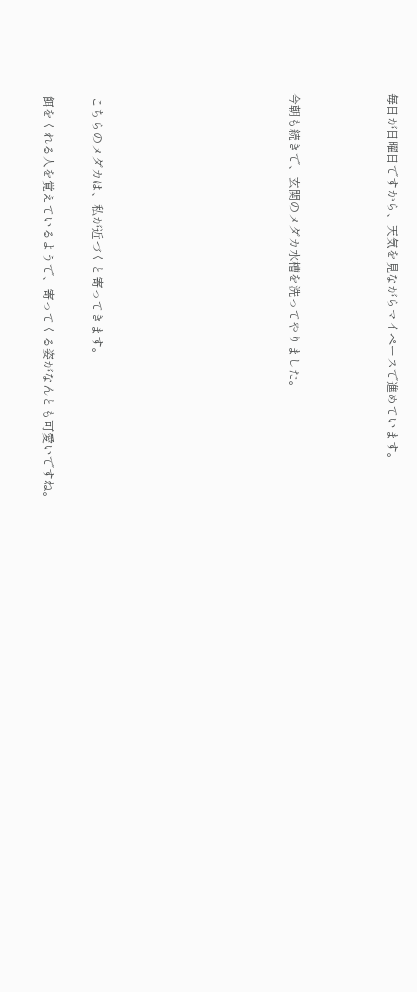毎日が日曜日ですから、天気を見ながらマイペースで進めています。



今朝も続きで、玄関のメダカ水槽を洗ってやりました。







 こちらのメダカは、私が近づくと寄ってきます。

 餌をくれる人を覚えているようで、寄ってくる姿がなんとも可愛いですね。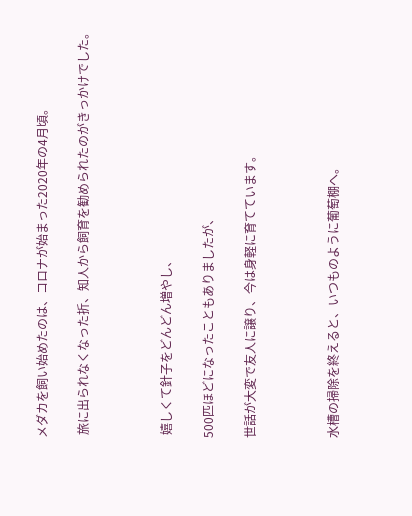メダカを飼い始めたのは、コロナが始まった2020年の4月頃。

 旅に出られなくなった折、知人から飼育を勧められたのがきっかけでした。



 嬉しくて針子をどんどん増やし、

500匹ほどになったこともありましたが、

世話が大変で友人に譲り、今は身軽に育てています。



水槽の掃除を終えると、いつものように葡萄棚へ。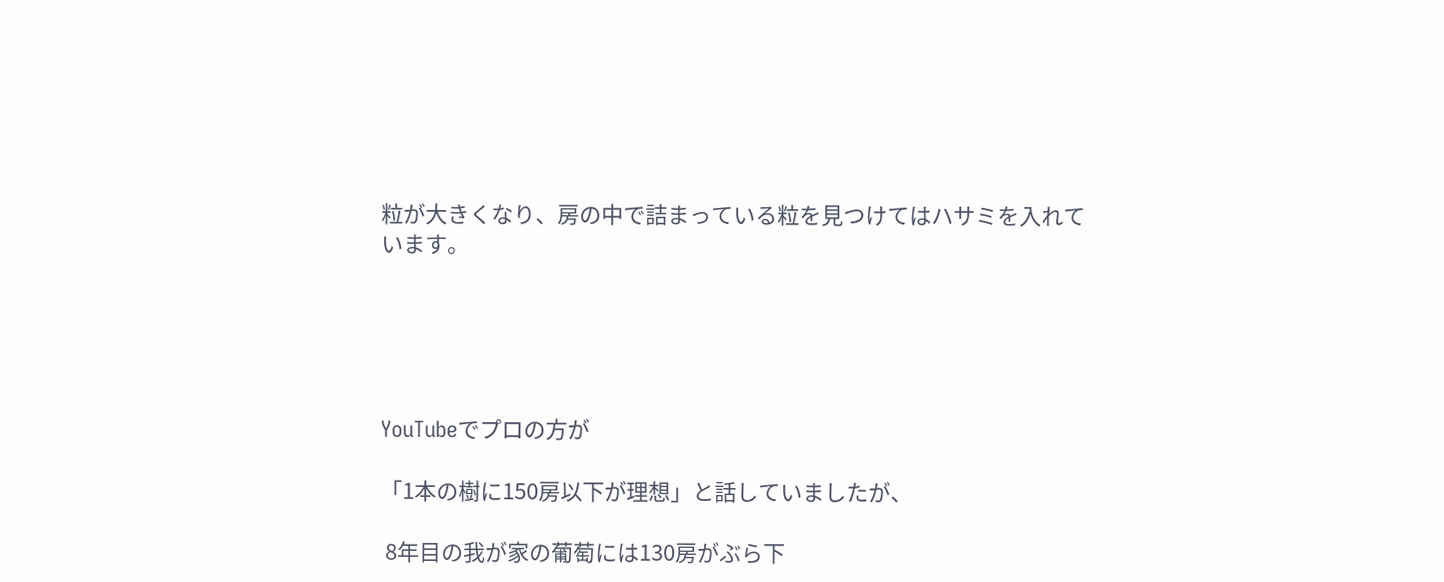粒が大きくなり、房の中で詰まっている粒を見つけてはハサミを入れています。





YouTubeでプロの方が

「1本の樹に150房以下が理想」と話していましたが、

 8年目の我が家の葡萄には130房がぶら下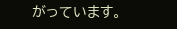がっています。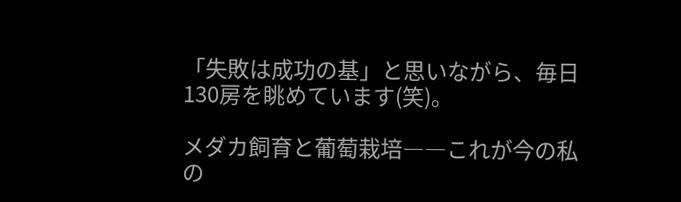「失敗は成功の基」と思いながら、毎日130房を眺めています(笑)。

メダカ飼育と葡萄栽培――これが今の私の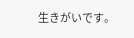生きがいです。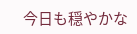今日も穏やかな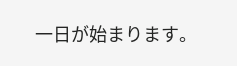一日が始まります。